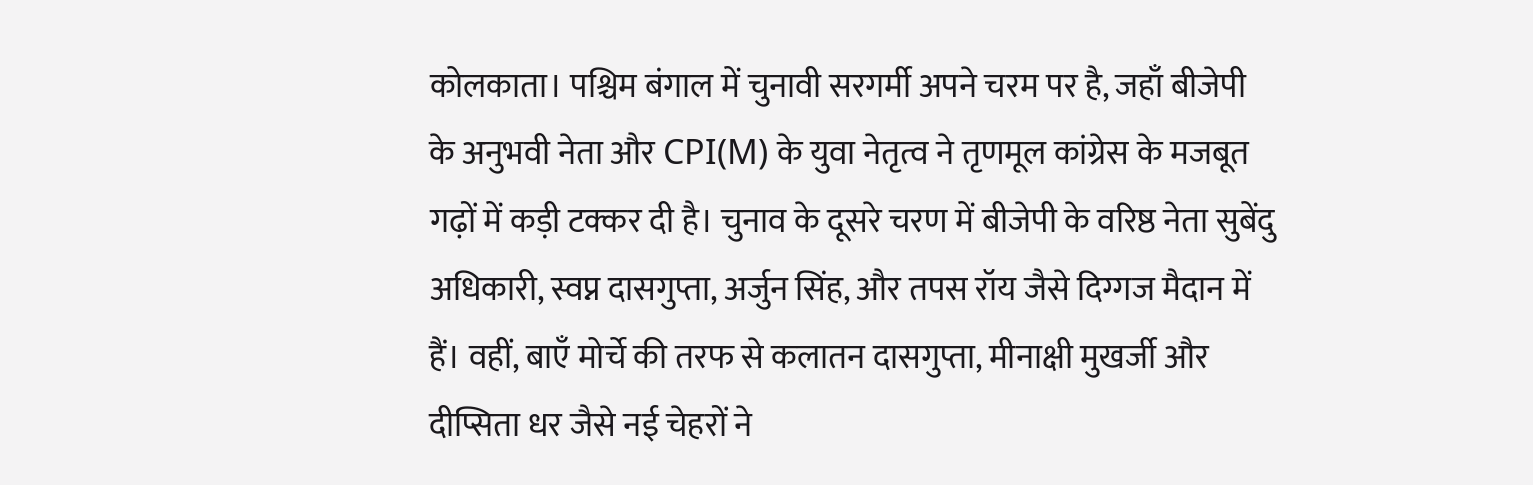कोलकाता। पश्चिम बंगाल में चुनावी सरगर्मी अपने चरम पर है, जहाँ बीजेपी के अनुभवी नेता और CPI(M) के युवा नेतृत्व ने तृणमूल कांग्रेस के मजबूत गढ़ों में कड़ी टक्कर दी है। चुनाव के दूसरे चरण में बीजेपी के वरिष्ठ नेता सुबेंदु अधिकारी, स्वप्न दासगुप्ता, अर्जुन सिंह, और तपस रॉय जैसे दिग्गज मैदान में हैं। वहीं, बाएँ मोर्चे की तरफ से कलातन दासगुप्ता, मीनाक्षी मुखर्जी और दीप्सिता धर जैसे नई चेहरों ने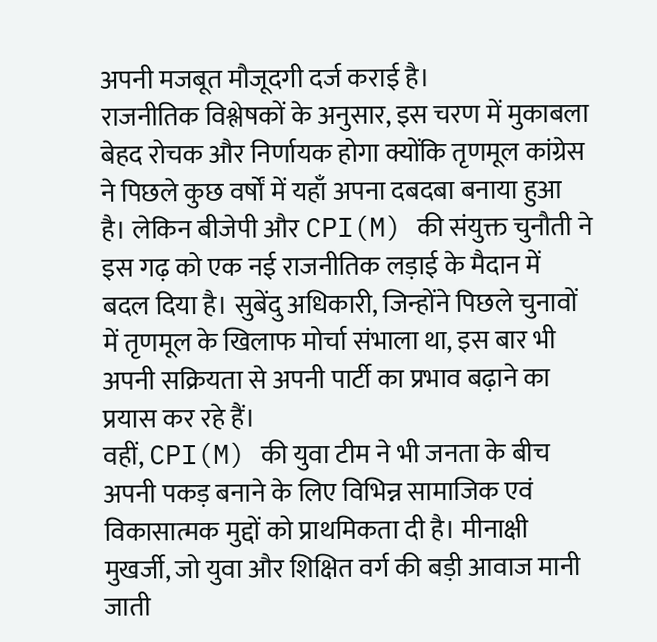अपनी मजबूत मौजूदगी दर्ज कराई है।
राजनीतिक विश्लेषकों के अनुसार, इस चरण में मुकाबला बेहद रोचक और निर्णायक होगा क्योंकि तृणमूल कांग्रेस ने पिछले कुछ वर्षों में यहाँ अपना दबदबा बनाया हुआ है। लेकिन बीजेपी और CPI(M) की संयुक्त चुनौती ने इस गढ़ को एक नई राजनीतिक लड़ाई के मैदान में बदल दिया है। सुबेंदु अधिकारी, जिन्होंने पिछले चुनावों में तृणमूल के खिलाफ मोर्चा संभाला था, इस बार भी अपनी सक्रियता से अपनी पार्टी का प्रभाव बढ़ाने का प्रयास कर रहे हैं।
वहीं, CPI(M) की युवा टीम ने भी जनता के बीच अपनी पकड़ बनाने के लिए विभिन्न सामाजिक एवं विकासात्मक मुद्दों को प्राथमिकता दी है। मीनाक्षी मुखर्जी, जो युवा और शिक्षित वर्ग की बड़ी आवाज मानी जाती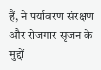हैं, ने पर्यावरण संरक्षण और रोजगार सृजन के मुद्दों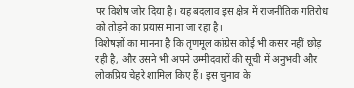पर विशेष जोर दिया है। यह बदलाव इस क्षेत्र में राजनीतिक गतिरोध को तोड़ने का प्रयास माना जा रहा है।
विशेषज्ञों का मानना है कि तृणमूल कांग्रेस कोई भी कसर नहीं छोड़ रही है, और उसने भी अपने उम्मीदवारों की सूची में अनुभवी और लोकप्रिय चेहरे शामिल किए हैं। इस चुनाव के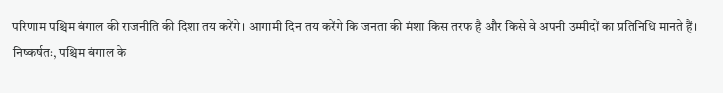परिणाम पश्चिम बंगाल की राजनीति की दिशा तय करेंगे। आगामी दिन तय करेंगे कि जनता की मंशा किस तरफ है और किसे वे अपनी उम्मीदों का प्रतिनिधि मानते हैं।
निष्कर्षतः, पश्चिम बंगाल के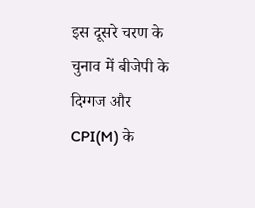इस दूसरे चरण के चुनाव में बीजेपी के दिग्गज और CPI(M) के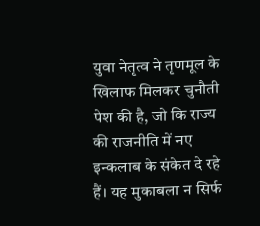युवा नेतृत्व ने तृणमूल के खिलाफ मिलकर चुनौती पेश की है, जो कि राज्य की राजनीति में नए इन्कलाब के संकेत दे रहे हैं। यह मुकाबला न सिर्फ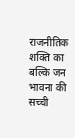राजनीतिक शक्ति का बल्कि जन भावना की सच्ची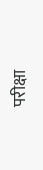परीक्षा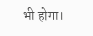भी होगा।